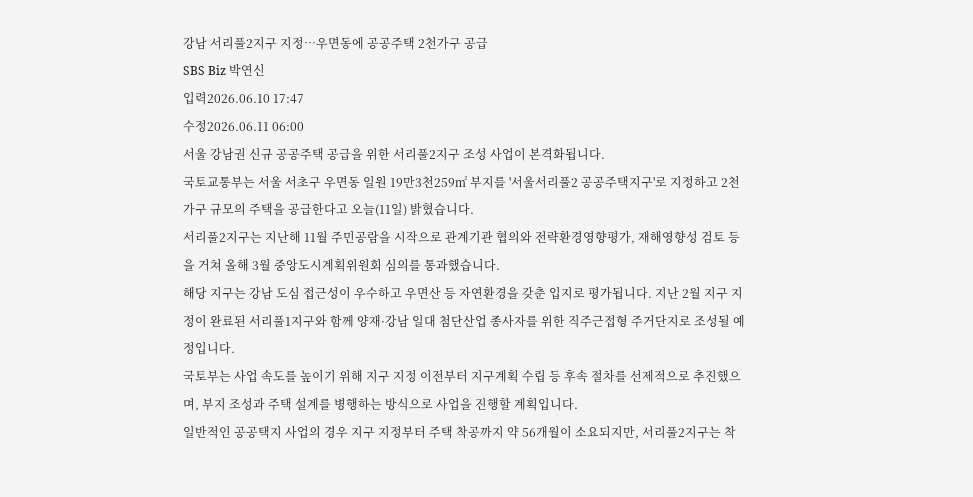강남 서리풀2지구 지정…우면동에 공공주택 2천가구 공급
SBS Biz 박연신
입력2026.06.10 17:47
수정2026.06.11 06:00
서울 강남권 신규 공공주택 공급을 위한 서리풀2지구 조성 사업이 본격화됩니다.
국토교통부는 서울 서초구 우면동 일원 19만3천259㎡ 부지를 '서울서리풀2 공공주택지구'로 지정하고 2천 가구 규모의 주택을 공급한다고 오늘(11일) 밝혔습니다.
서리풀2지구는 지난해 11월 주민공람을 시작으로 관계기관 협의와 전략환경영향평가, 재해영향성 검토 등을 거쳐 올해 3월 중앙도시계획위원회 심의를 통과했습니다.
해당 지구는 강남 도심 접근성이 우수하고 우면산 등 자연환경을 갖춘 입지로 평가됩니다. 지난 2월 지구 지정이 완료된 서리풀1지구와 함께 양재·강남 일대 첨단산업 종사자를 위한 직주근접형 주거단지로 조성될 예정입니다.
국토부는 사업 속도를 높이기 위해 지구 지정 이전부터 지구계획 수립 등 후속 절차를 선제적으로 추진했으며, 부지 조성과 주택 설계를 병행하는 방식으로 사업을 진행할 계획입니다.
일반적인 공공택지 사업의 경우 지구 지정부터 주택 착공까지 약 56개월이 소요되지만, 서리풀2지구는 착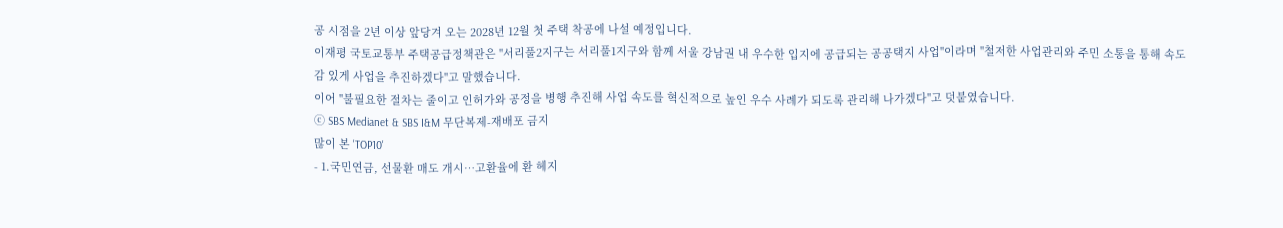공 시점을 2년 이상 앞당겨 오는 2028년 12월 첫 주택 착공에 나설 예정입니다.
이재평 국토교통부 주택공급정책관은 "서리풀2지구는 서리풀1지구와 함께 서울 강남권 내 우수한 입지에 공급되는 공공택지 사업"이라며 "철저한 사업관리와 주민 소통을 통해 속도감 있게 사업을 추진하겠다"고 말했습니다.
이어 "불필요한 절차는 줄이고 인허가와 공정을 병행 추진해 사업 속도를 혁신적으로 높인 우수 사례가 되도록 관리해 나가겠다"고 덧붙였습니다.
ⓒ SBS Medianet & SBS I&M 무단복제-재배포 금지
많이 본 'TOP10'
- 1.국민연금, 선물환 매도 개시…고환율에 환 헤지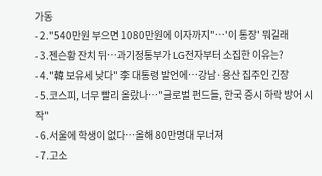가동
- 2."540만원 부으면 1080만원에 이자까지"…'이 통장' 뭐길래
- 3.젠슨황 잔치 뒤…과기정통부가 LG전자부터 소집한 이유는?
- 4."韓 보유세 낮다" 李 대통령 발언에…강남·용산 집주인 긴장
- 5.코스피, 너무 빨리 올랐나…"글로벌 펀드들, 한국 증시 하락 방어 시작"
- 6.서울에 학생이 없다…올해 80만명대 무너져
- 7.고소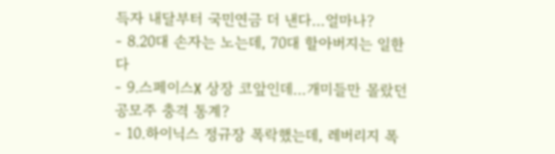득자 내달부터 국민연금 더 낸다…얼마나?
- 8.20대 손자는 노는데, 70대 할아버지는 일한다
- 9.스페이스X 상장 코앞인데…개미들만 몰랐던 공모주 충격 통계?
- 10.하이닉스 정규장 폭락했는데, 레버리지 폭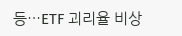등…ETF 괴리율 비상